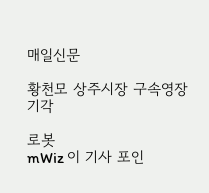매일신문

황천모 상주시장 구속영장 기각

로봇
mWiz 이 기사 포인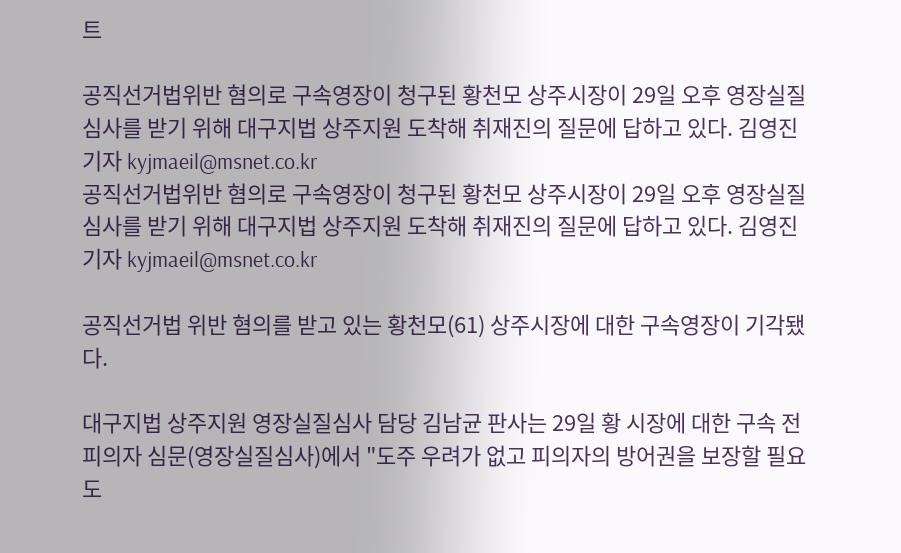트

공직선거법위반 혐의로 구속영장이 청구된 황천모 상주시장이 29일 오후 영장실질심사를 받기 위해 대구지법 상주지원 도착해 취재진의 질문에 답하고 있다. 김영진 기자 kyjmaeil@msnet.co.kr
공직선거법위반 혐의로 구속영장이 청구된 황천모 상주시장이 29일 오후 영장실질심사를 받기 위해 대구지법 상주지원 도착해 취재진의 질문에 답하고 있다. 김영진 기자 kyjmaeil@msnet.co.kr

공직선거법 위반 혐의를 받고 있는 황천모(61) 상주시장에 대한 구속영장이 기각됐다.

대구지법 상주지원 영장실질심사 담당 김남균 판사는 29일 황 시장에 대한 구속 전 피의자 심문(영장실질심사)에서 "도주 우려가 없고 피의자의 방어권을 보장할 필요도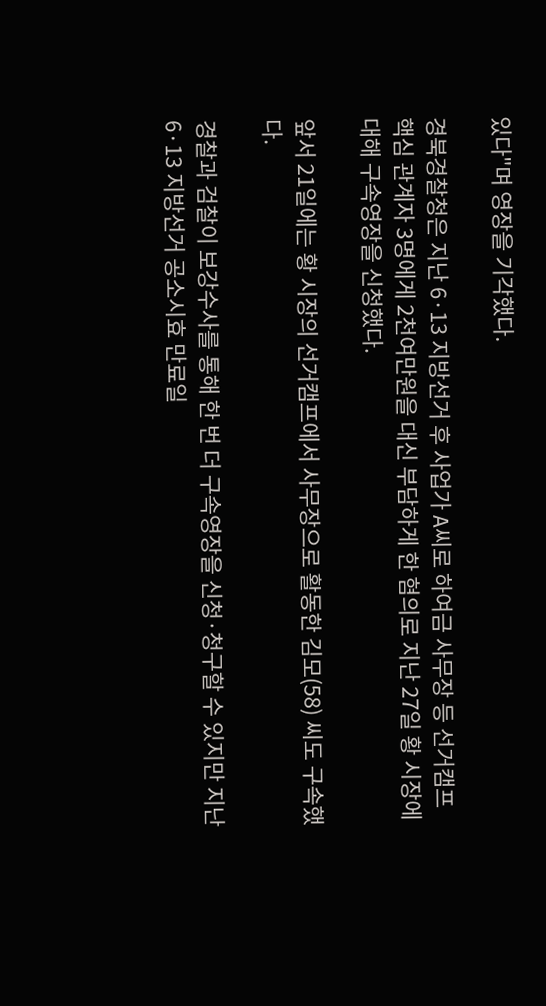있다"며 영장을 기각했다.

경북경찰청은 지난 6·13 지방선거 후 사업가 A씨로 하여금 사무장 등 선거캠프 핵심 관계자 3명에게 2천여만원을 대신 부담하게 한 혐의로 지난 27일 황 시장에 대해 구속영장을 신청했다.

앞서 21일에는 황 시장의 선거캠프에서 사무장으로 활동한 김모(58) 씨도 구속했다.

경찰과 검찰이 보강수사를 통해 한 번 더 구속영장을 신청·청구할 수 있지만 지난 6·13 지방선거 공소시효 만료일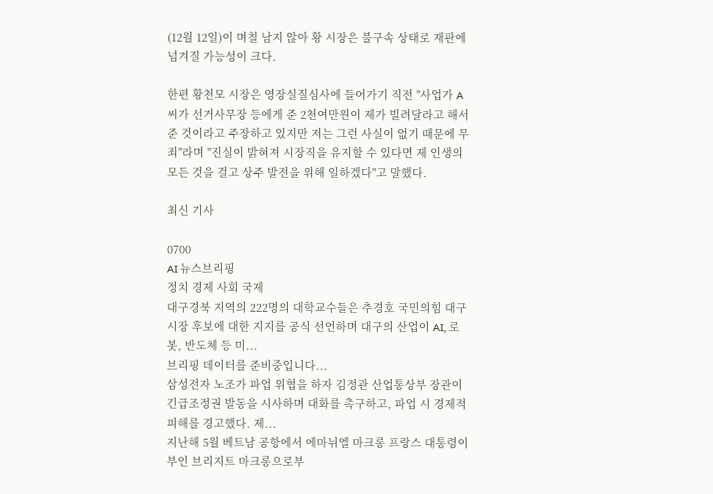(12월 12일)이 며칠 남지 않아 황 시장은 불구속 상태로 재판에 넘겨질 가능성이 크다.

한편 황천모 시장은 영장실질심사에 들어가기 직전 "사업가 A씨가 선거사무장 등에게 준 2천여만원이 제가 빌려달라고 해서 준 것이라고 주장하고 있지만 저는 그런 사실이 없기 때문에 무죄"라며 "진실이 밝혀져 시장직을 유지할 수 있다면 제 인생의 모든 것을 걸고 상주 발전을 위해 일하겠다"고 말했다.

최신 기사

0700
AI 뉴스브리핑
정치 경제 사회 국제
대구경북 지역의 222명의 대학교수들은 추경호 국민의힘 대구시장 후보에 대한 지지를 공식 선언하며 대구의 산업이 AI, 로봇, 반도체 등 미...
브리핑 데이터를 준비중입니다...
삼성전자 노조가 파업 위협을 하자 김정관 산업통상부 장관이 긴급조정권 발동을 시사하며 대화를 촉구하고, 파업 시 경제적 피해를 경고했다. 제...
지난해 5월 베트남 공항에서 에마뉘엘 마크롱 프랑스 대통령이 부인 브리지트 마크롱으로부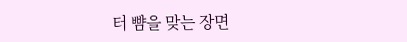터 뺨을 맞는 장면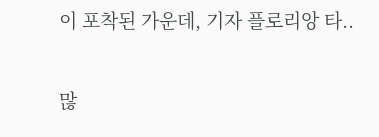이 포착된 가운데, 기자 플로리앙 타..

많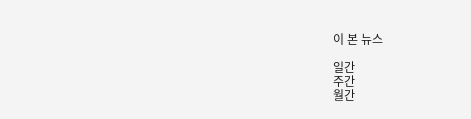이 본 뉴스

일간
주간
월간